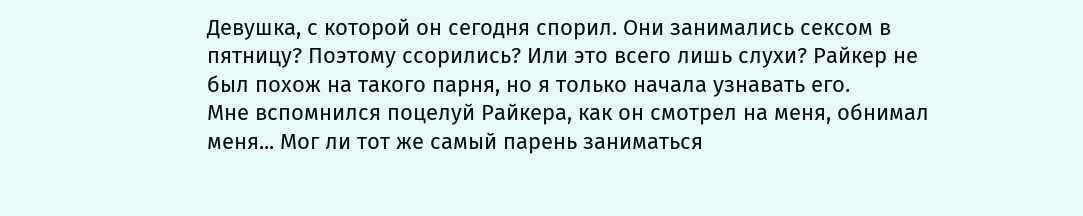Девушка, с которой он сегодня спорил. Они занимались сексом в пятницу? Поэтому ссорились? Или это всего лишь слухи? Райкер не был похож на такого парня, но я только начала узнавать его.
Мне вспомнился поцелуй Райкера, как он смотрел на меня, обнимал меня... Мог ли тот же самый парень заниматься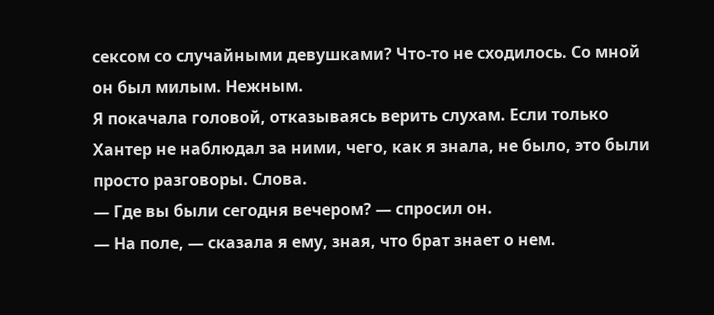сексом со случайными девушками? Что-то не сходилось. Со мной он был милым. Нежным.
Я покачала головой, отказываясь верить слухам. Если только Хантер не наблюдал за ними, чего, как я знала, не было, это были просто разговоры. Слова.
— Где вы были сегодня вечером? — спросил он.
— На поле, — сказала я ему, зная, что брат знает о нем.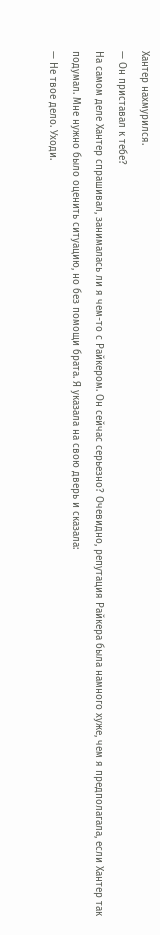Хантер нахмурился.
— Он приставал к тебе?
На самом деле Хантер спрашивал, занималась ли я чем-то с Райкером. Он сейчас серьезно? Очевидно, репутация Райкера была намного хуже, чем я предполагала, если Хантер так подумал. Мне нужно было оценить ситуацию, но без помощи брата. Я указала на свою дверь и сказала:
— Не твое дело. Уходи.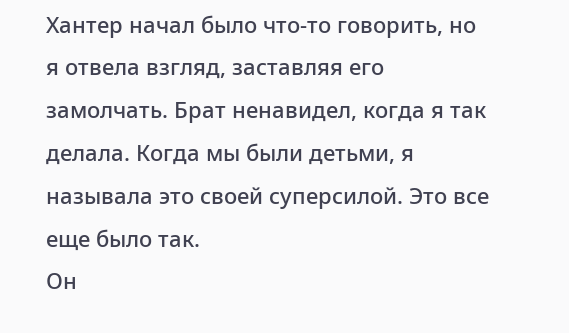Хантер начал было что-то говорить, но я отвела взгляд, заставляя его замолчать. Брат ненавидел, когда я так делала. Когда мы были детьми, я называла это своей суперсилой. Это все еще было так.
Он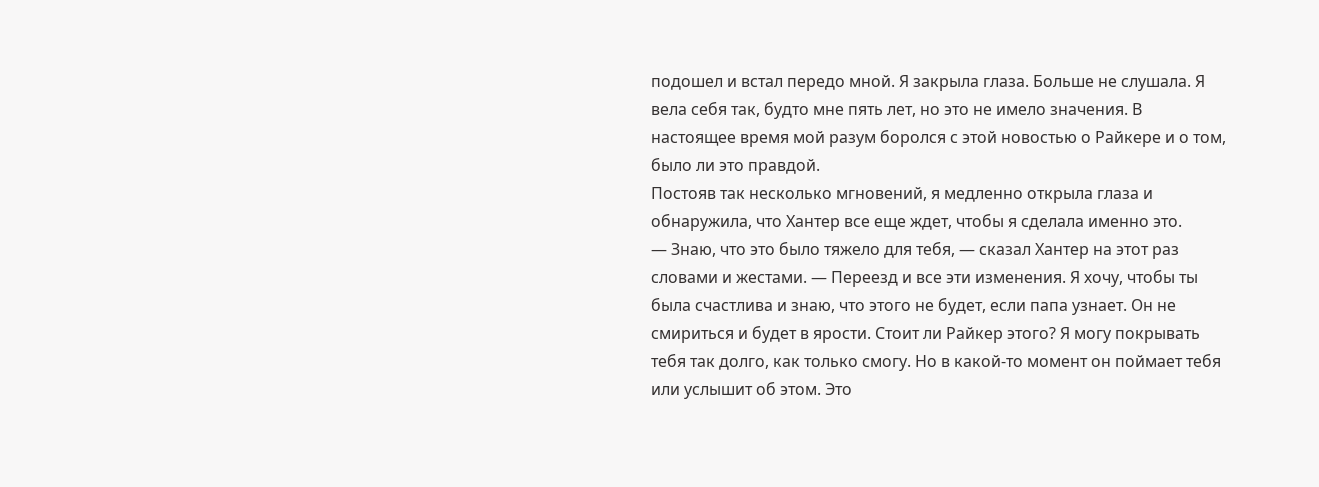подошел и встал передо мной. Я закрыла глаза. Больше не слушала. Я вела себя так, будто мне пять лет, но это не имело значения. В настоящее время мой разум боролся с этой новостью о Райкере и о том, было ли это правдой.
Постояв так несколько мгновений, я медленно открыла глаза и обнаружила, что Хантер все еще ждет, чтобы я сделала именно это.
— Знаю, что это было тяжело для тебя, — сказал Хантер на этот раз словами и жестами. — Переезд и все эти изменения. Я хочу, чтобы ты была счастлива и знаю, что этого не будет, если папа узнает. Он не смириться и будет в ярости. Стоит ли Райкер этого? Я могу покрывать тебя так долго, как только смогу. Но в какой-то момент он поймает тебя или услышит об этом. Это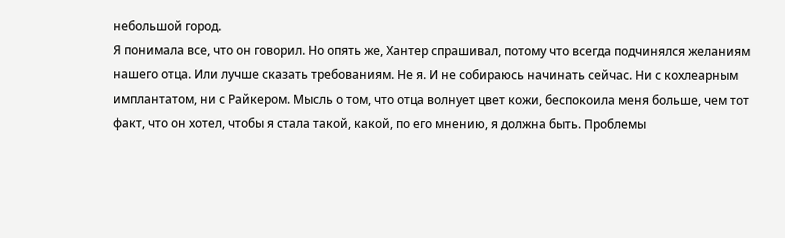небольшой город.
Я понимала все, что он говорил. Но опять же, Хантер спрашивал, потому что всегда подчинялся желаниям нашего отца. Или лучше сказать требованиям. Не я. И не собираюсь начинать сейчас. Ни с кохлеарным имплантатом, ни с Райкером. Мысль о том, что отца волнует цвет кожи, беспокоила меня больше, чем тот факт, что он хотел, чтобы я стала такой, какой, по его мнению, я должна быть. Проблемы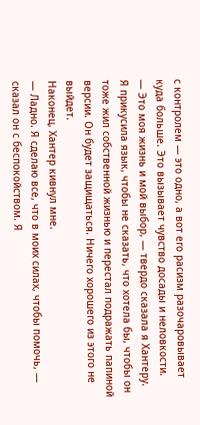с контролем — это одно, а вот его расизм разочаровывает куда больше. Это вызывает чувство досады и неловкости.
— Это моя жизнь и мой выбор, — твердо сказала я Хантеру.
Я прикусила язык, чтобы не сказать, что хотела бы, чтобы он тоже жил собственной жизнью и перестал подражать папиной версии. Он будет защищаться. Ничего хорошего из этого не выйдет.
Наконец, Хантер кивнул мне.
— Ладно. Я сделаю все, что в моих силах, чтобы помочь, — сказал он с беспокойством. Я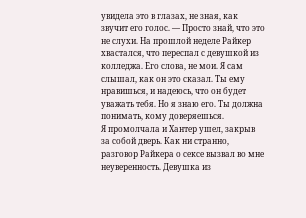увидела это в глазах, не зная, как звучит его голос. — Просто знай, что это не слухи. На прошлой неделе Райкер хвастался, что переспал с девушкой из колледжа. Его слова, не мои. Я сам слышал, как он это сказал. Ты ему нравишься, и надеюсь, что он будет уважать тебя. Но я знаю его. Ты должна понимать, кому доверяешься.
Я промолчала и Хантер ушел, закрыв за собой дверь. Как ни странно, разговор Райкера о сексе вызвал во мне неуверенность. Девушка из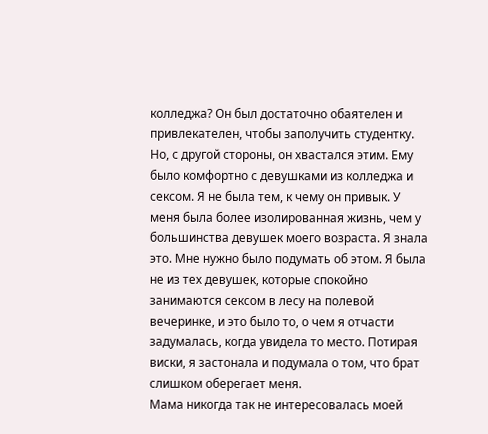колледжа? Он был достаточно обаятелен и привлекателен, чтобы заполучить студентку. Но, с другой стороны, он хвастался этим. Ему было комфортно с девушками из колледжа и сексом. Я не была тем, к чему он привык. У меня была более изолированная жизнь, чем у большинства девушек моего возраста. Я знала это. Мне нужно было подумать об этом. Я была не из тех девушек, которые спокойно занимаются сексом в лесу на полевой вечеринке, и это было то, о чем я отчасти задумалась, когда увидела то место. Потирая виски, я застонала и подумала о том, что брат слишком оберегает меня.
Мама никогда так не интересовалась моей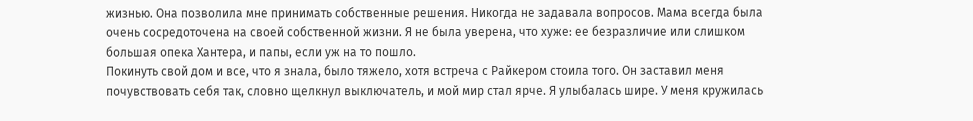жизнью. Она позволила мне принимать собственные решения. Никогда не задавала вопросов. Мама всегда была очень сосредоточена на своей собственной жизни. Я не была уверена, что хуже: ее безразличие или слишком большая опека Хантера, и папы, если уж на то пошло.
Покинуть свой дом и все, что я знала, было тяжело, хотя встреча с Райкером стоила того. Он заставил меня почувствовать себя так, словно щелкнул выключатель, и мой мир стал ярче. Я улыбалась шире. У меня кружилась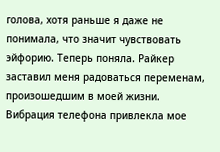голова, хотя раньше я даже не понимала, что значит чувствовать эйфорию. Теперь поняла. Райкер заставил меня радоваться переменам, произошедшим в моей жизни.
Вибрация телефона привлекла мое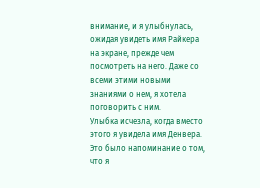внимание, и я улыбнулась, ожидая увидеть имя Райкера на экране, прежде чем посмотреть на него. Даже со всеми этими новыми знаниями о нем, я хотела поговорить с ним.
Улыбка исчезла, когда вместо этого я увидела имя Денвера. Это было напоминание о том, что я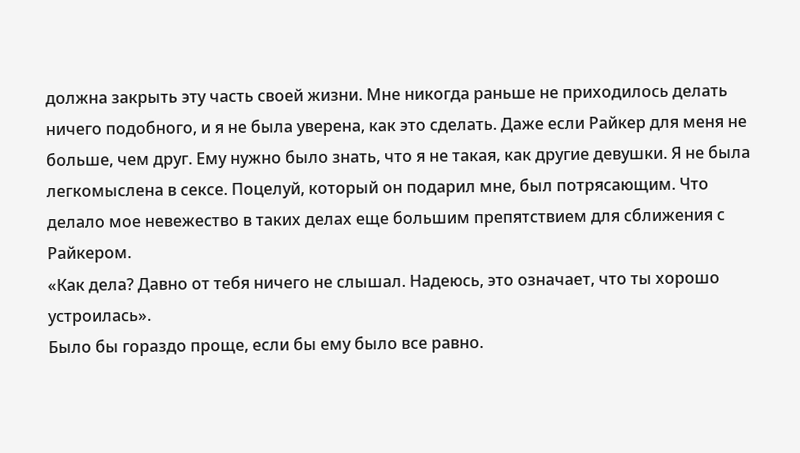должна закрыть эту часть своей жизни. Мне никогда раньше не приходилось делать ничего подобного, и я не была уверена, как это сделать. Даже если Райкер для меня не больше, чем друг. Ему нужно было знать, что я не такая, как другие девушки. Я не была легкомыслена в сексе. Поцелуй, который он подарил мне, был потрясающим. Что делало мое невежество в таких делах еще большим препятствием для сближения с Райкером.
«Как дела? Давно от тебя ничего не слышал. Надеюсь, это означает, что ты хорошо устроилась».
Было бы гораздо проще, если бы ему было все равно.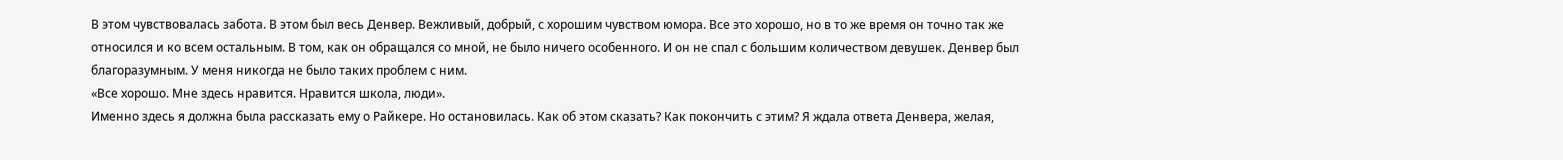В этом чувствовалась забота. В этом был весь Денвер. Вежливый, добрый, с хорошим чувством юмора. Все это хорошо, но в то же время он точно так же относился и ко всем остальным. В том, как он обращался со мной, не было ничего особенного. И он не спал с большим количеством девушек. Денвер был благоразумным. У меня никогда не было таких проблем с ним.
«Все хорошо. Мне здесь нравится. Нравится школа, люди».
Именно здесь я должна была рассказать ему о Райкере. Но остановилась. Как об этом сказать? Как покончить с этим? Я ждала ответа Денвера, желая,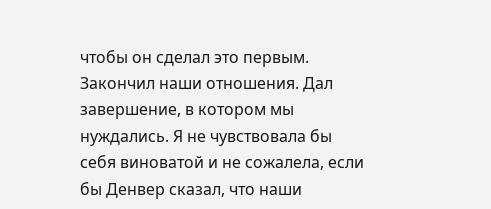чтобы он сделал это первым. Закончил наши отношения. Дал завершение, в котором мы нуждались. Я не чувствовала бы себя виноватой и не сожалела, если бы Денвер сказал, что наши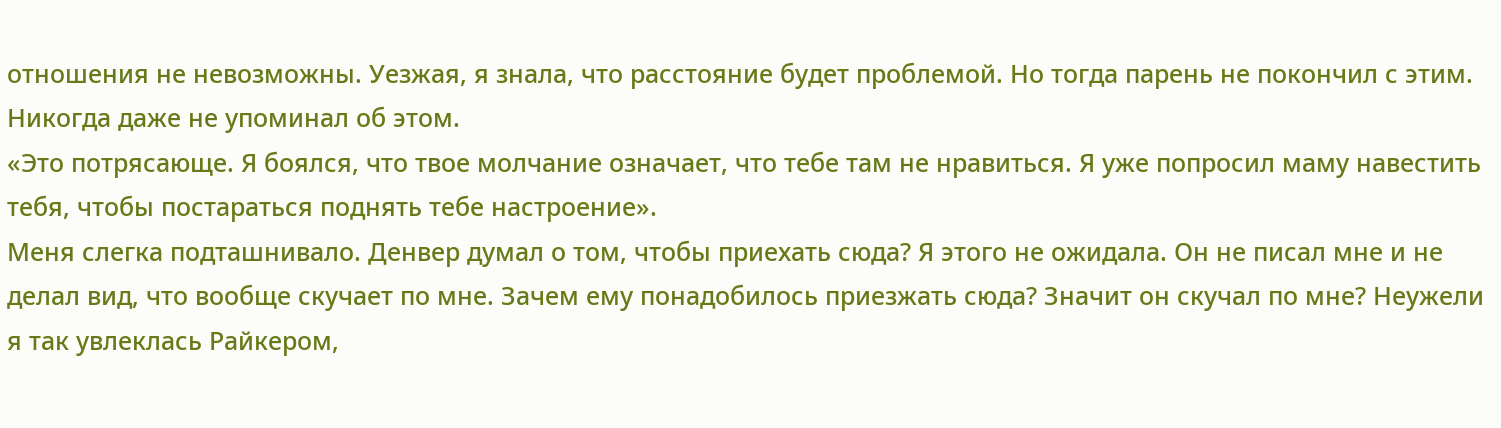отношения не невозможны. Уезжая, я знала, что расстояние будет проблемой. Но тогда парень не покончил с этим. Никогда даже не упоминал об этом.
«Это потрясающе. Я боялся, что твое молчание означает, что тебе там не нравиться. Я уже попросил маму навестить тебя, чтобы постараться поднять тебе настроение».
Меня слегка подташнивало. Денвер думал о том, чтобы приехать сюда? Я этого не ожидала. Он не писал мне и не делал вид, что вообще скучает по мне. Зачем ему понадобилось приезжать сюда? Значит он скучал по мне? Неужели я так увлеклась Райкером,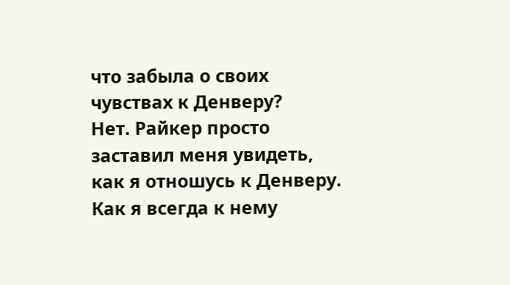что забыла о своих чувствах к Денверу?
Нет. Райкер просто заставил меня увидеть, как я отношусь к Денверу. Как я всегда к нему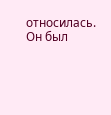относилась. Он был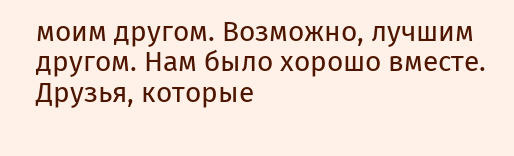моим другом. Возможно, лучшим другом. Нам было хорошо вместе. Друзья, которые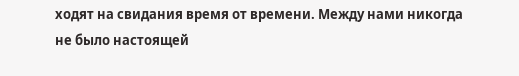ходят на свидания время от времени. Между нами никогда не было настоящей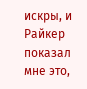искры, и Райкер показал мне это,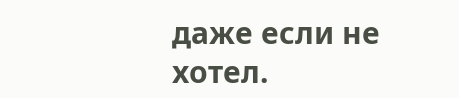даже если не хотел.